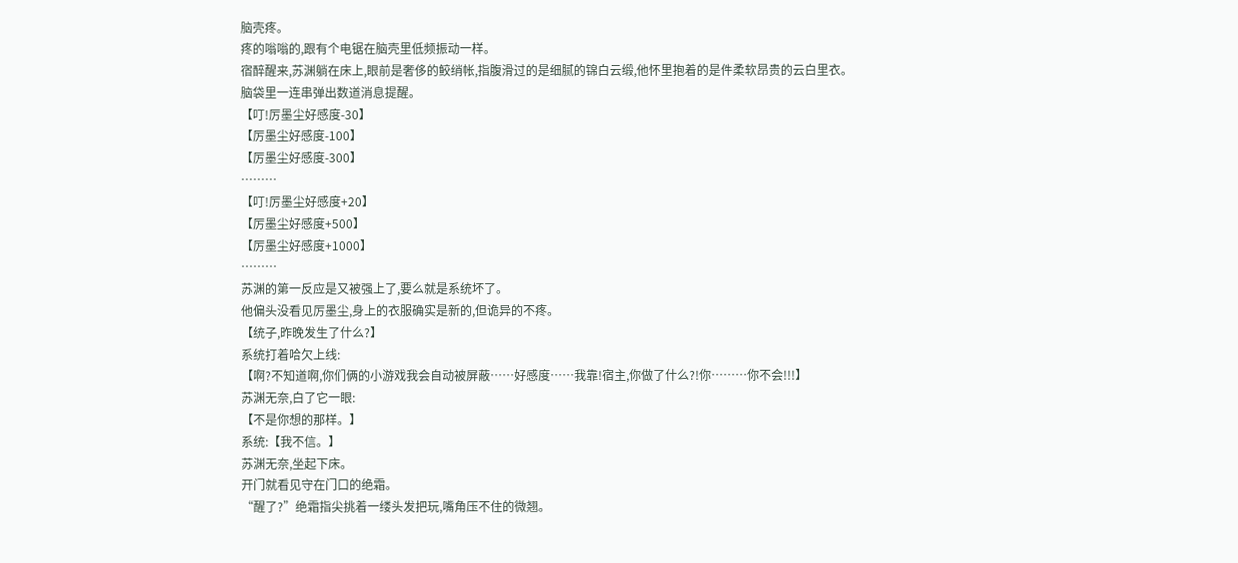脑壳疼。
疼的嗡嗡的,跟有个电锯在脑壳里低频振动一样。
宿醉醒来,苏渊躺在床上,眼前是奢侈的鲛绡帐,指腹滑过的是细腻的锦白云缎,他怀里抱着的是件柔软昂贵的云白里衣。
脑袋里一连串弹出数道消息提醒。
【叮!厉墨尘好感度-30】
【厉墨尘好感度-100】
【厉墨尘好感度-300】
………
【叮!厉墨尘好感度+20】
【厉墨尘好感度+500】
【厉墨尘好感度+1000】
………
苏渊的第一反应是又被强上了,要么就是系统坏了。
他偏头没看见厉墨尘,身上的衣服确实是新的,但诡异的不疼。
【统子,昨晚发生了什么?】
系统打着哈欠上线:
【啊?不知道啊,你们俩的小游戏我会自动被屏蔽……好感度……我靠!宿主,你做了什么?!你………你不会!!!】
苏渊无奈,白了它一眼:
【不是你想的那样。】
系统:【我不信。】
苏渊无奈,坐起下床。
开门就看见守在门口的绝霜。
“醒了?”绝霜指尖挑着一缕头发把玩,嘴角压不住的微翘。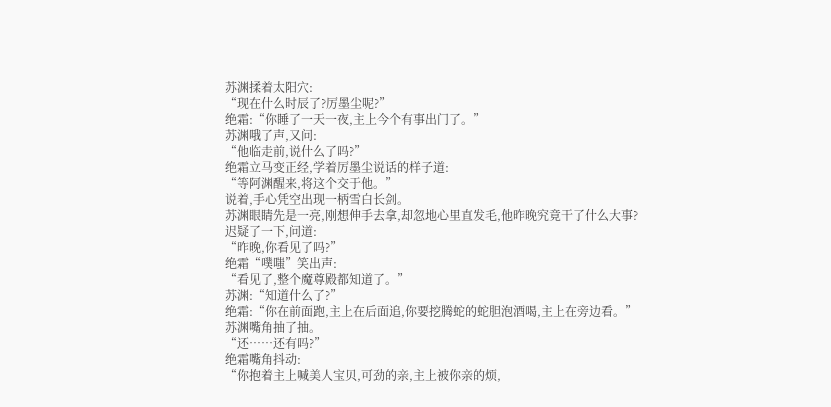苏渊揉着太阳穴:
“现在什么时辰了?厉墨尘呢?”
绝霜:“你睡了一天一夜,主上今个有事出门了。”
苏渊哦了声,又问:
“他临走前,说什么了吗?”
绝霜立马变正经,学着厉墨尘说话的样子道:
“等阿渊醒来,将这个交于他。”
说着,手心凭空出现一柄雪白长剑。
苏渊眼睛先是一亮,刚想伸手去拿,却忽地心里直发毛,他昨晚究竟干了什么大事?
迟疑了一下,问道:
“昨晚,你看见了吗?”
绝霜“噗嗤”笑出声:
“看见了,整个魔尊殿都知道了。”
苏渊:“知道什么了?”
绝霜:“你在前面跑,主上在后面追,你要挖腾蛇的蛇胆泡酒喝,主上在旁边看。”
苏渊嘴角抽了抽。
“还……还有吗?”
绝霜嘴角抖动:
“你抱着主上喊美人宝贝,可劲的亲,主上被你亲的烦,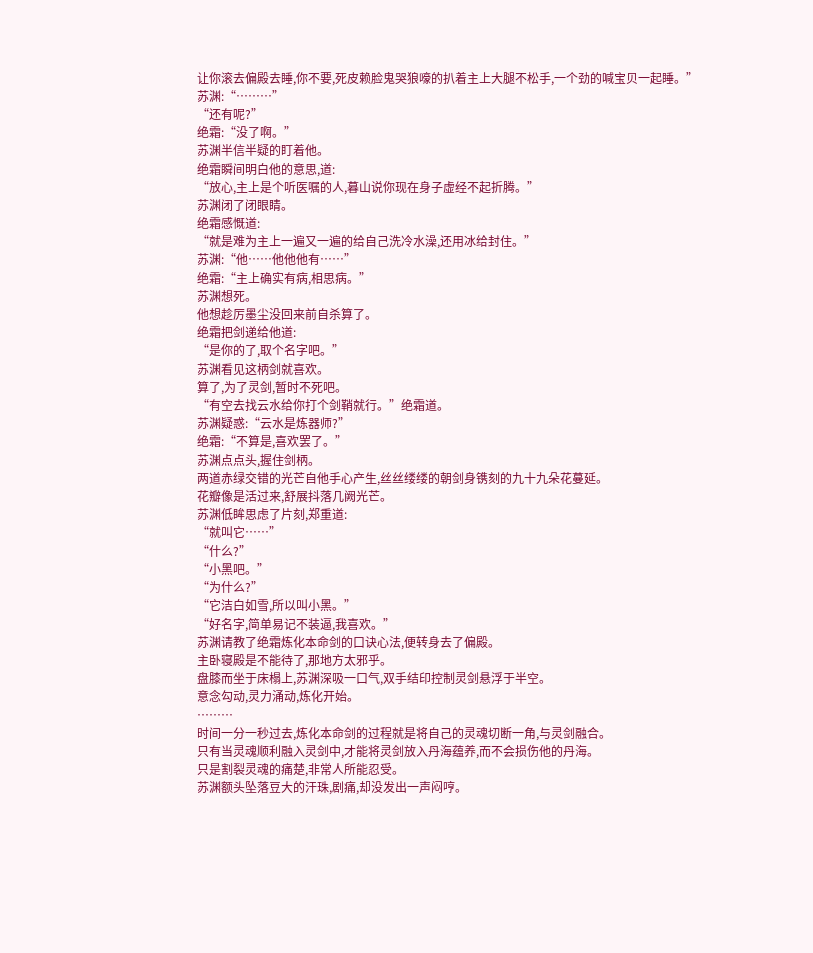让你滚去偏殿去睡,你不要,死皮赖脸鬼哭狼嚎的扒着主上大腿不松手,一个劲的喊宝贝一起睡。”
苏渊:“………”
“还有呢?”
绝霜:“没了啊。”
苏渊半信半疑的盯着他。
绝霜瞬间明白他的意思,道:
“放心,主上是个听医嘱的人,暮山说你现在身子虚经不起折腾。”
苏渊闭了闭眼睛。
绝霜感慨道:
“就是难为主上一遍又一遍的给自己洗冷水澡,还用冰给封住。”
苏渊:“他……他他他有……”
绝霜:“主上确实有病,相思病。”
苏渊想死。
他想趁厉墨尘没回来前自杀算了。
绝霜把剑递给他道:
“是你的了,取个名字吧。”
苏渊看见这柄剑就喜欢。
算了,为了灵剑,暂时不死吧。
“有空去找云水给你打个剑鞘就行。”绝霜道。
苏渊疑惑:“云水是炼器师?”
绝霜:“不算是,喜欢罢了。”
苏渊点点头,握住剑柄。
两道赤绿交错的光芒自他手心产生,丝丝缕缕的朝剑身镌刻的九十九朵花蔓延。
花瓣像是活过来,舒展抖落几阙光芒。
苏渊低眸思虑了片刻,郑重道:
“就叫它……”
“什么?”
“小黑吧。”
“为什么?”
“它洁白如雪,所以叫小黑。”
“好名字,简单易记不装逼,我喜欢。”
苏渊请教了绝霜炼化本命剑的口诀心法,便转身去了偏殿。
主卧寝殿是不能待了,那地方太邪乎。
盘膝而坐于床榻上,苏渊深吸一口气,双手结印控制灵剑悬浮于半空。
意念勾动,灵力涌动,炼化开始。
………
时间一分一秒过去,炼化本命剑的过程就是将自己的灵魂切断一角,与灵剑融合。
只有当灵魂顺利融入灵剑中,才能将灵剑放入丹海蕴养,而不会损伤他的丹海。
只是割裂灵魂的痛楚,非常人所能忍受。
苏渊额头坠落豆大的汗珠,剧痛,却没发出一声闷哼。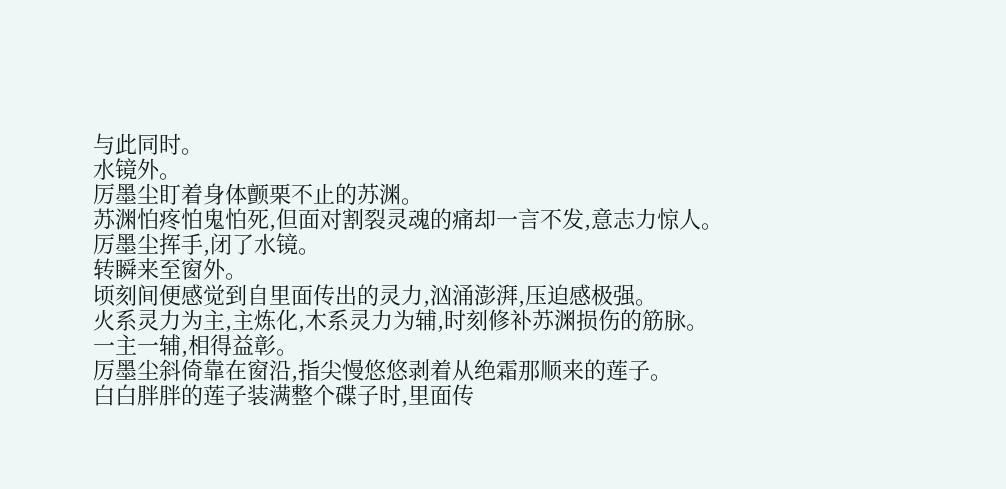与此同时。
水镜外。
厉墨尘盯着身体颤栗不止的苏渊。
苏渊怕疼怕鬼怕死,但面对割裂灵魂的痛却一言不发,意志力惊人。
厉墨尘挥手,闭了水镜。
转瞬来至窗外。
顷刻间便感觉到自里面传出的灵力,汹涌澎湃,压迫感极强。
火系灵力为主,主炼化,木系灵力为辅,时刻修补苏渊损伤的筋脉。
一主一辅,相得益彰。
厉墨尘斜倚靠在窗沿,指尖慢悠悠剥着从绝霜那顺来的莲子。
白白胖胖的莲子装满整个碟子时,里面传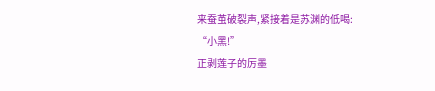来蚕茧破裂声,紧接着是苏渊的低喝:
“小黑!”
正剥莲子的厉墨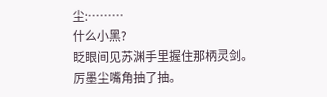尘:………
什么小黑?
眨眼间见苏渊手里握住那柄灵剑。
厉墨尘嘴角抽了抽。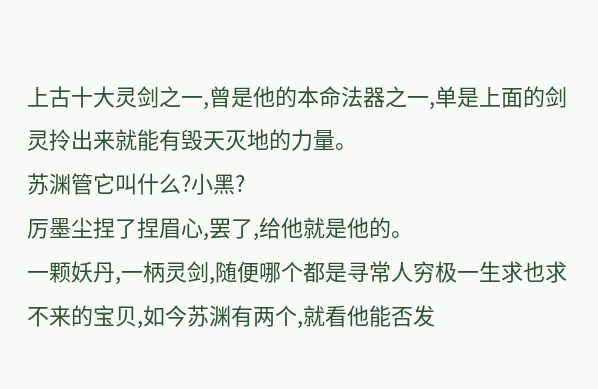上古十大灵剑之一,曾是他的本命法器之一,单是上面的剑灵拎出来就能有毁天灭地的力量。
苏渊管它叫什么?小黑?
厉墨尘捏了捏眉心,罢了,给他就是他的。
一颗妖丹,一柄灵剑,随便哪个都是寻常人穷极一生求也求不来的宝贝,如今苏渊有两个,就看他能否发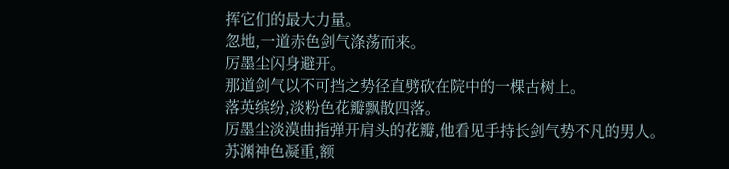挥它们的最大力量。
忽地,一道赤色剑气涤荡而来。
厉墨尘闪身避开。
那道剑气以不可挡之势径直劈砍在院中的一棵古树上。
落英缤纷,淡粉色花瓣飘散四落。
厉墨尘淡漠曲指弹开肩头的花瓣,他看见手持长剑气势不凡的男人。
苏渊神色凝重,额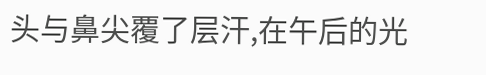头与鼻尖覆了层汗,在午后的光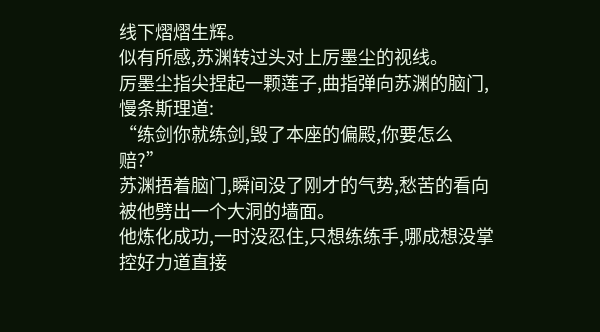线下熠熠生辉。
似有所感,苏渊转过头对上厉墨尘的视线。
厉墨尘指尖捏起一颗莲子,曲指弹向苏渊的脑门,慢条斯理道:
“练剑你就练剑,毁了本座的偏殿,你要怎么赔?”
苏渊捂着脑门,瞬间没了刚才的气势,愁苦的看向被他劈出一个大洞的墙面。
他炼化成功,一时没忍住,只想练练手,哪成想没掌控好力道直接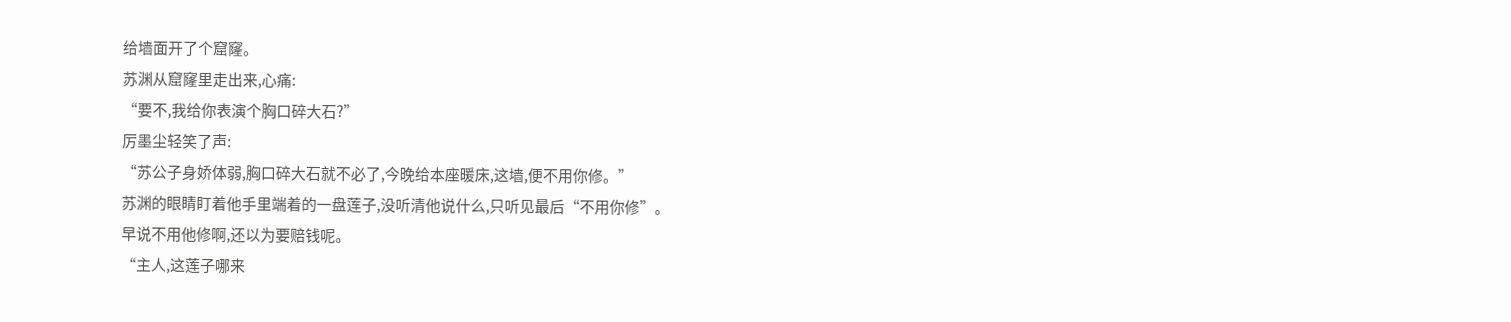给墙面开了个窟窿。
苏渊从窟窿里走出来,心痛:
“要不,我给你表演个胸口碎大石?”
厉墨尘轻笑了声:
“苏公子身娇体弱,胸口碎大石就不必了,今晚给本座暖床,这墙,便不用你修。”
苏渊的眼睛盯着他手里端着的一盘莲子,没听清他说什么,只听见最后“不用你修”。
早说不用他修啊,还以为要赔钱呢。
“主人,这莲子哪来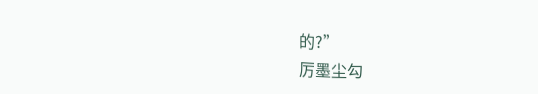的?”
厉墨尘勾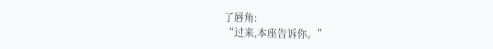了唇角:
“过来,本座告诉你。”